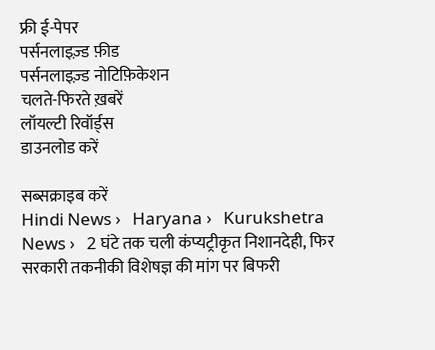फ्री ई-पेपर
पर्सनलाइज़्ड फ़ीड
पर्सनलाइज़्ड नोटिफ़िकेशन
चलते-फिरते ख़बरें
लॉयल्टी रिवॉर्ड्स
डाउनलोड करें

सब्सक्राइब करें
Hindi News ›   Haryana ›   Kurukshetra News ›   2 घंटे तक चली कंप्यट्रीकृत निशानदेही, फिर सरकारी तकनीकी विशेषज्ञ की मांग पर बिफरी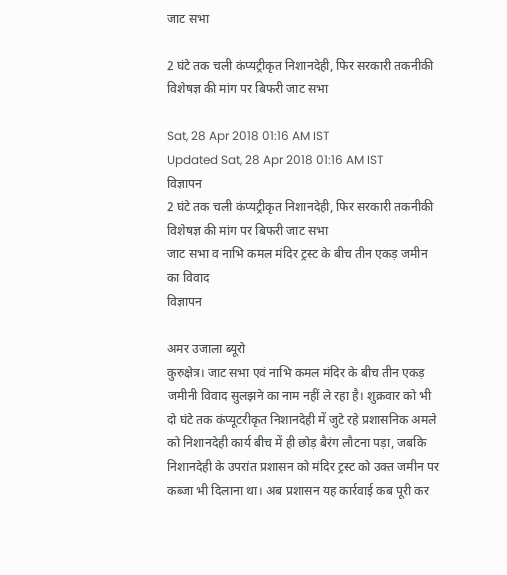जाट सभा

2 घंटे तक चली कंप्यट्रीकृत निशानदेही, फिर सरकारी तकनीकी विशेषज्ञ की मांग पर बिफरी जाट सभा

Sat, 28 Apr 2018 01:16 AM IST
Updated Sat, 28 Apr 2018 01:16 AM IST
विज्ञापन
2 घंटे तक चली कंप्यट्रीकृत निशानदेही, फिर सरकारी तकनीकी विशेषज्ञ की मांग पर बिफरी जाट सभा
जाट सभा व नाभि कमल मंदिर ट्रस्ट के बीच तीन एकड़ जमीन का विवाद
विज्ञापन

अमर उजाला ब्यूरो
कुरुक्षेत्र। जाट सभा एवं नाभि कमल मंदिर के बीच तीन एकड़ जमीनी विवाद सुलझने का नाम नहीं ले रहा है। शुक्रवार को भी दो घंटे तक कंप्यूटरीकृत निशानदेही में जुटे रहे प्रशासनिक अमले को निशानदेही कार्य बीच में ही छोड़ बैरंग लौटना पड़ा, जबकि निशानदेही के उपरांत प्रशासन को मंदिर ट्रस्ट को उक्त जमीन पर कब्जा भी दिलाना था। अब प्रशासन यह कार्रवाई कब पूरी कर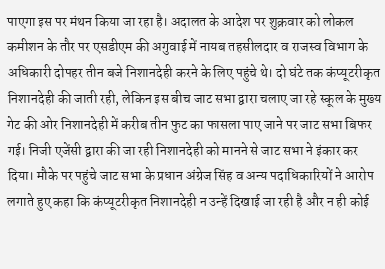पाएगा इस पर मंथन किया जा रहा है। अदालत के आदेश पर शुक्रवार को लोकल कमीशन के तौर पर एसडीएम की अगुवाई में नायब तहसीलदार व राजस्व विभाग के अधिकारी दोपहर तीन बजे निशानदेही करने के लिए पहुंचे थे। दो घंटे तक कंप्यूटरीकृत निशानदेही की जाती रही, लेकिन इस बीच जाट सभा द्वारा चलाए जा रहे स्कूल के मुख्य गेट की ओर निशानदेही में करीब तीन फुट का फासला पाए जाने पर जाट सभा बिफर गई। निजी एजेंसी द्वारा की जा रही निशानदेही को मानने से जाट सभा ने इंकार कर दिया। मौके पर पहुंचे जाट सभा के प्रधान अंग्रेज सिंह व अन्य पदाधिकारियों ने आरोप लगाते हुए कहा कि कंप्यूटरीकृत निशानदेही न उन्हें दिखाई जा रही है और न ही कोई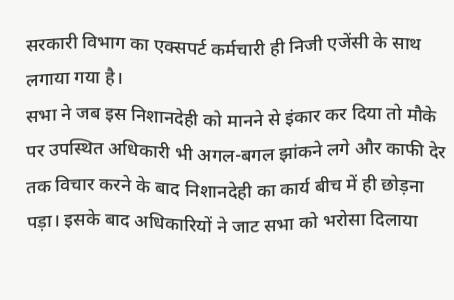सरकारी विभाग का एक्सपर्ट कर्मचारी ही निजी एजेंसी के साथ लगाया गया है।
सभा ने जब इस निशानदेही को मानने से इंकार कर दिया तो मौके पर उपस्थित अधिकारी भी अगल-बगल झांकने लगे और काफी देर तक विचार करने के बाद निशानदेही का कार्य बीच में ही छोड़ना पड़ा। इसके बाद अधिकारियों ने जाट सभा को भरोसा दिलाया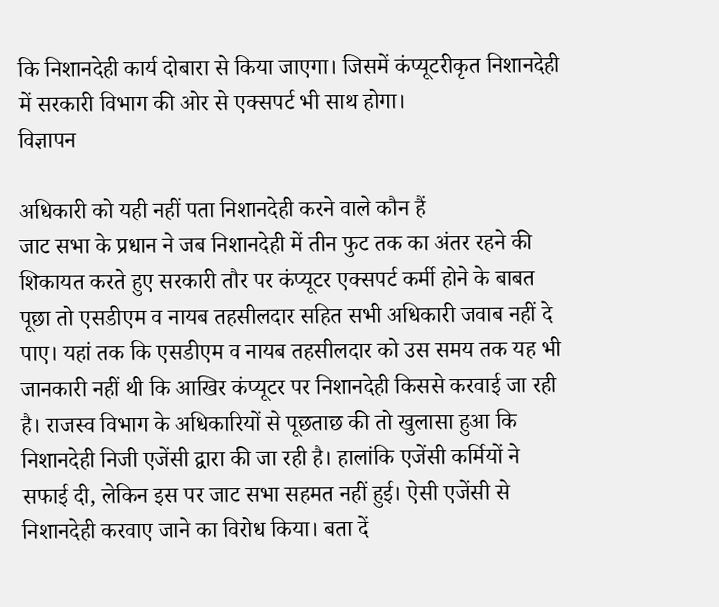कि निशानदेही कार्य दोबारा से किया जाएगा। जिसमें कंप्यूटरीकृत निशानदेही में सरकारी विभाग की ओर से एक्सपर्ट भी साथ होगा।
विज्ञापन

अधिकारी को यही नहीं पता निशानदेही करने वाले कौन हैं
जाट सभा के प्रधान ने जब निशानदेही में तीन फुट तक का अंतर रहने की शिकायत करते हुए सरकारी तौर पर कंप्यूटर एक्सपर्ट कर्मी होने के बाबत पूछा तो एसडीएम व नायब तहसीलदार सहित सभी अधिकारी जवाब नहीं दे पाए। यहां तक कि एसडीएम व नायब तहसीलदार को उस समय तक यह भी जानकारी नहीं थी कि आखिर कंप्यूटर पर निशानदेही किससे करवाई जा रही है। राजस्व विभाग के अधिकारियों से पूछताछ की तो खुलासा हुआ कि निशानदेही निजी एजेंसी द्वारा की जा रही है। हालांकि एजेंसी कर्मियों ने सफाई दी, लेकिन इस पर जाट सभा सहमत नहीं हुई। ऐसी एजेंसी से निशानदेही करवाए जाने का विरोध किया। बता दें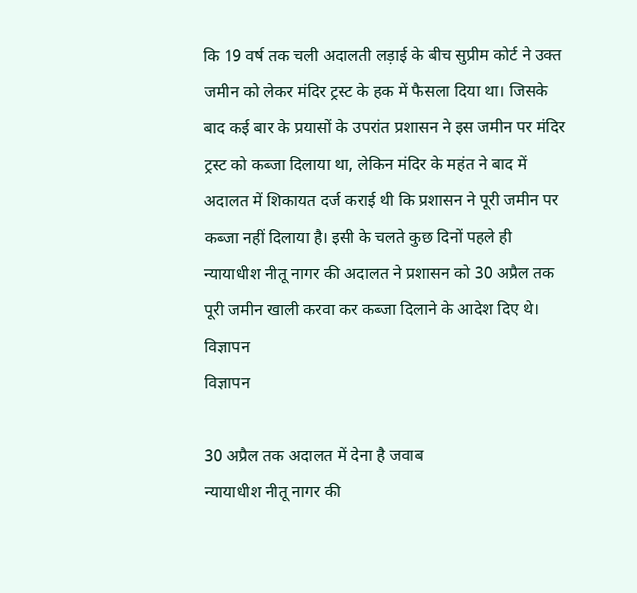कि 19 वर्ष तक चली अदालती लड़ाई के बीच सुप्रीम कोर्ट ने उक्त जमीन को लेकर मंदिर ट्रस्ट के हक में फैसला दिया था। जिसके बाद कई बार के प्रयासों के उपरांत प्रशासन ने इस जमीन पर मंदिर ट्रस्ट को कब्जा दिलाया था, लेकिन मंदिर के महंत ने बाद में अदालत में शिकायत दर्ज कराई थी कि प्रशासन ने पूरी जमीन पर कब्जा नहीं दिलाया है। इसी के चलते कुछ दिनों पहले ही न्यायाधीश नीतू नागर की अदालत ने प्रशासन को 30 अप्रैल तक पूरी जमीन खाली करवा कर कब्जा दिलाने के आदेश दिए थे।
विज्ञापन
विज्ञापन

30 अप्रैल तक अदालत में देना है जवाब
न्यायाधीश नीतू नागर की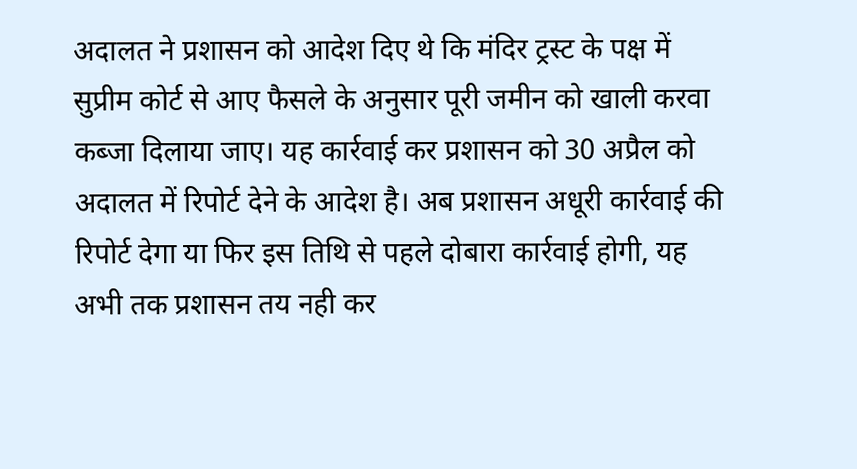अदालत ने प्रशासन को आदेश दिए थे कि मंदिर ट्रस्ट के पक्ष में सुप्रीम कोर्ट से आए फैसले के अनुसार पूरी जमीन को खाली करवा कब्जा दिलाया जाए। यह कार्रवाई कर प्रशासन को 30 अप्रैल को अदालत में रिपोर्ट देने के आदेश है। अब प्रशासन अधूरी कार्रवाई की रिपोर्ट देगा या फिर इस तिथि से पहले दोबारा कार्रवाई होगी, यह अभी तक प्रशासन तय नही कर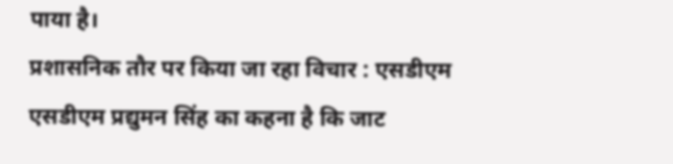पाया है।
प्रशासनिक तौर पर किया जा रहा विचार : एसडीएम
एसडीएम प्रद्युमन सिंह का कहना है कि जाट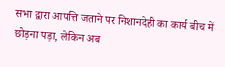सभा द्वारा आपत्ति जताने पर निशानदेही का कार्य बीच में छोड़ना पड़ा, लेकिन अब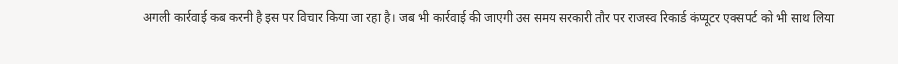अगली कार्रवाई कब करनी है इस पर विचार किया जा रहा है। जब भी कार्रवाई की जाएगी उस समय सरकारी तौर पर राजस्व रिकार्ड कंप्यूटर एक्सपर्ट को भी साथ लिया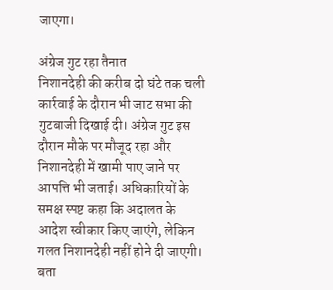जाएगा।

अंग्रेज गुट रहा तैनात
निशानदेही की करीब दो घंटे तक चली कार्रवाई के दौरान भी जाट सभा की गुटबाजी दिखाई दी। अंग्रेज गुट इस दौरान मौके पर मौजूद रहा और निशानदेही में खामी पाए जाने पर आपत्ति भी जताई। अधिकारियों के समक्ष स्पष्ट कहा कि अदालत के आदेश स्वीकार किए जाएंगे, लेकिन गलत निशानदेही नहीं होने दी जाएगी। बता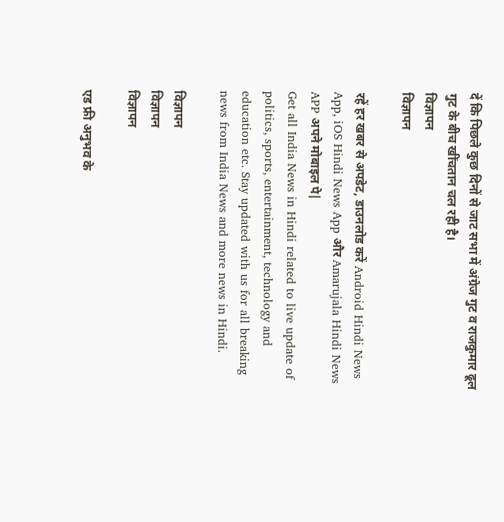दें कि पिछले कुछ दिनों से जाट सभा में अंग्रेज गुट व राजकुमार ढूल गुट के बीच खींचतान चल रही है।
विज्ञापन
विज्ञापन

रहें हर खबर से अपडेट, डाउनलोड करें Android Hindi News App, iOS Hindi News App और Amarujala Hindi News APP अपने मोबाइल पे|
Get all India News in Hindi related to live update of politics, sports, entertainment, technology and education etc. Stay updated with us for all breaking news from India News and more news in Hindi.

विज्ञापन
विज्ञापन
विज्ञापन

एड फ्री अनुभव के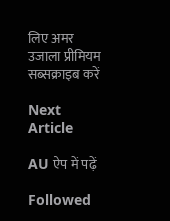लिए अमर उजाला प्रीमियम सब्सक्राइब करें

Next Article

AU ऐप में पढ़ें

Followed